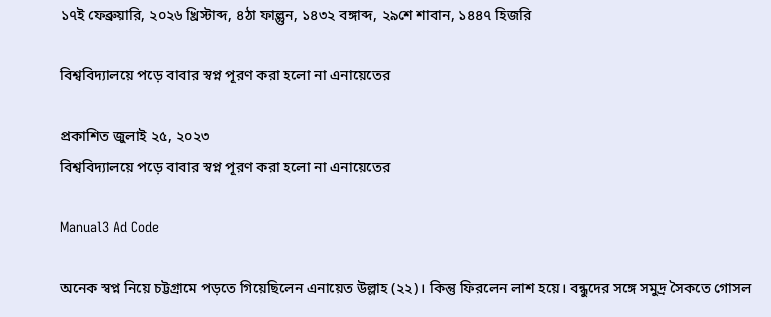১৭ই ফেব্রুয়ারি, ২০২৬ খ্রিস্টাব্দ, ৪ঠা ফাল্গুন, ১৪৩২ বঙ্গাব্দ, ২৯শে শাবান, ১৪৪৭ হিজরি

বিশ্ববিদ্যালয়ে পড়ে বাবার স্বপ্ন পূরণ করা হলো না এনায়েতের

প্রকাশিত জুলাই ২৫, ২০২৩
বিশ্ববিদ্যালয়ে পড়ে বাবার স্বপ্ন পূরণ করা হলো না এনায়েতের

Manual3 Ad Code

অনেক স্বপ্ন নিয়ে চট্টগ্রামে পড়তে গিয়েছিলেন এনায়েত উল্লাহ (২২)। কিন্তু ফিরলেন লাশ হয়ে। বন্ধুদের সঙ্গে সমুদ্র সৈকতে গোসল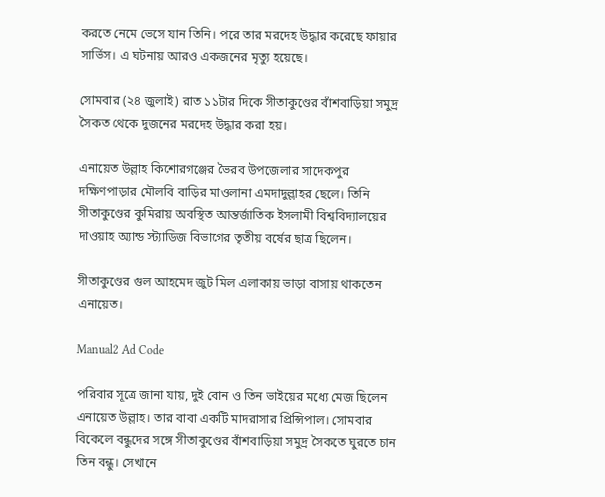করতে নেমে ভেসে যান তিনি। পরে তার মরদেহ উদ্ধার করেছে ফায়ার সার্ভিস। এ ঘটনায় আরও একজনের মৃত্যু হয়েছে।

সোমবার (২৪ জুলাই) রাত ১১টার দিকে সীতাকুণ্ডের বাঁশবাড়িয়া সমুদ্র সৈকত থেকে দুজনের মরদেহ উদ্ধার করা হয়।

এনায়েত উল্লাহ কিশোরগঞ্জের ভৈরব উপজেলার সাদেকপুর দক্ষিণপাড়ার মৌলবি বাড়ির মাওলানা এমদাদুল্লাহর ছেলে। তিনি সীতাকুণ্ডের কুমিরায় অবস্থিত আন্তর্জাতিক ইসলামী বিশ্ববিদ্যালয়ের দাওয়াহ অ্যান্ড স্ট্যাডিজ বিভাগের তৃতীয় বর্ষের ছাত্র ছিলেন।

সীতাকুণ্ডের গুল আহমেদ জুট মিল এলাকায় ভাড়া বাসায় থাকতেন এনায়েত।

Manual2 Ad Code

পরিবার সূত্রে জানা যায়, দুই বোন ও তিন ভাইয়ের মধ্যে মেজ ছিলেন এনায়েত উল্লাহ। তার বাবা একটি মাদরাসার প্রিন্সিপাল। সোমবার বিকেলে বন্ধুদের সঙ্গে সীতাকুণ্ডের বাঁশবাড়িয়া সমুদ্র সৈকতে ঘুরতে চান তিন বন্ধু। সেখানে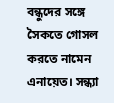বন্ধুদের সঙ্গে সৈকতে গোসল করতে নামেন এনায়েত। সন্ধ্যা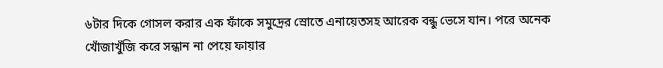৬টার দিকে গোসল করার এক ফাঁকে সমুদ্রের স্রোতে এনায়েতসহ আরেক বন্ধু ভেসে যান। পরে অনেক খোঁজাখুঁজি করে সন্ধান না পেয়ে ফায়ার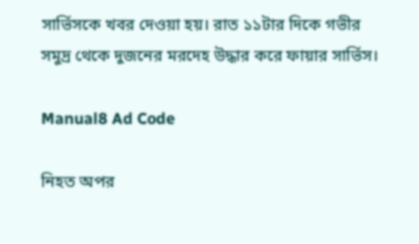সার্ভিসকে খবর দেওয়া হয়। রাত ১১টার দিকে গভীর সমুদ্র থেকে দুজনের মরদেহ উদ্ধার করে ফায়ার সার্ভিস।

Manual8 Ad Code

নিহত অপর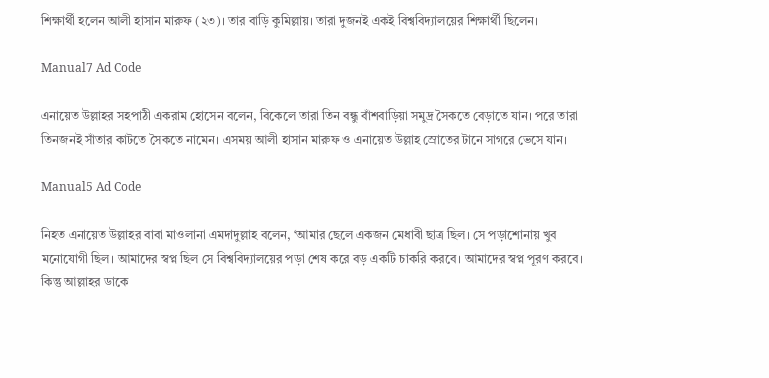শিক্ষার্থী হলেন আলী হাসান মারুফ (২৩)। তার বাড়ি কুমিল্লায়। তারা দুজনই একই বিশ্ববিদ্যালয়ের শিক্ষার্থী ছিলেন।

Manual7 Ad Code

এনায়েত উল্লাহর সহপাঠী একরাম হোসেন বলেন, বিকেলে তারা তিন বন্ধু বাঁশবাড়িয়া সমুদ্র সৈকতে বেড়াতে যান। পরে তারা তিনজনই সাঁতার কাটতে সৈকতে নামেন। এসময় আলী হাসান মারুফ ও এনায়েত উল্লাহ স্রোতের টানে সাগরে ভেসে যান।

Manual5 Ad Code

নিহত এনায়েত উল্লাহর বাবা মাওলানা এমদাদুল্লাহ বলেন, ‘আমার ছেলে একজন মেধাবী ছাত্র ছিল। সে পড়াশোনায় খুব মনোযোগী ছিল। আমাদের স্বপ্ন ছিল সে বিশ্ববিদ্যালয়ের পড়া শেষ করে বড় একটি চাকরি করবে। আমাদের স্বপ্ন পূরণ করবে। কিন্তু আল্লাহর ডাকে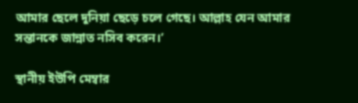আমার ছেলে দুনিয়া ছেড়ে চলে গেছে। আল্লাহ যেন আমার সন্তানকে জান্নাত নসিব করেন।’

স্থানীয় ইউপি মেম্বার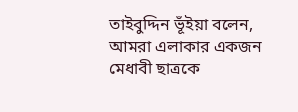তাইবুদ্দিন ভূঁইয়া বলেন, আমরা এলাকার একজন মেধাবী ছাত্রকে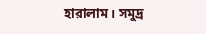হারালাম। সমুদ্র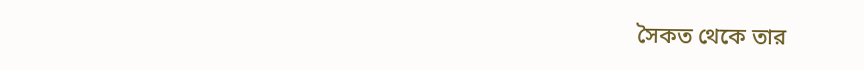সৈকত থেকে তার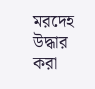মরদেহ উদ্ধার করা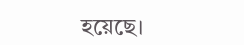হয়েছে।